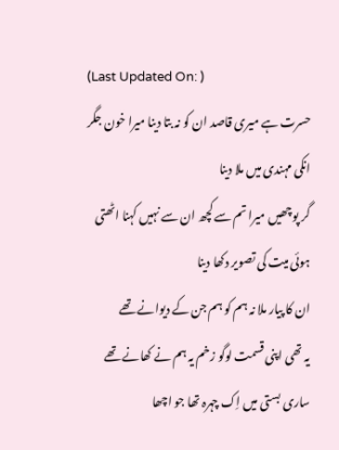(Last Updated On: )
حسرت ہے میری قاصد ان کو نہ بتا دینا میرا خون جگر انکی مہندی میں ملا دینا
گر پوچھیں میرا تم سے کچھ ان سے نہیں کہنا اٹھتی ہوئی میت کی تصویر دکھا دینا
ان کا پیار ملا نہ ہم کو ہم جن کے دیوانے تھے
یہ تھی اپنی قسمت لوگو زخم یہ ہم نے کھانے تھے
ساری بستی میں اِک چہرہ تھا جو اچھا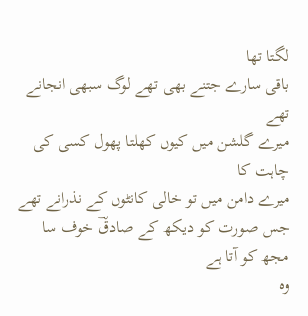لگتا تھا
باقی سارے جتنے بھی تھے لوگ سبھی انجانے تھے
میرے گلشن میں کیوں کھلتا پھول کسی کی چاہت کا
میرے دامن میں تو خالی کانٹوں کے نذرانے تھے
جس صورت کو دیکھ کے صادقؔ خوف سا مجھ کو آتا ہے
وہ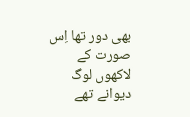بھی دور تھا اِس صورت کے لاکھوں لوگ دیوانے تھے